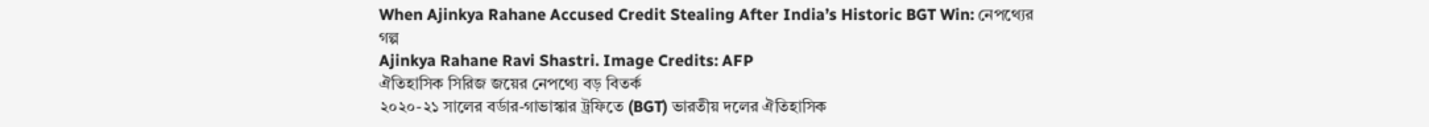When Ajinkya Rahane Accused Credit Stealing After India’s Historic BGT Win: নেপথ্যের গল্প
Ajinkya Rahane Ravi Shastri. Image Credits: AFP
ঐতিহাসিক সিরিজ জয়ের নেপথ্যে বড় বিতর্ক
২০২০-২১ সালের বর্ডার-গাভাস্কার ট্রফিতে (BGT) ভারতীয় দলের ঐতিহাসিক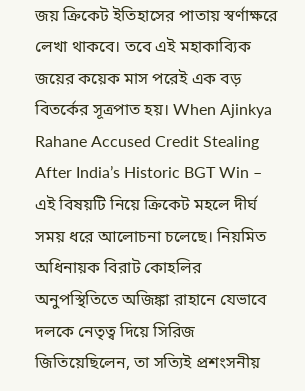জয় ক্রিকেট ইতিহাসের পাতায় স্বর্ণাক্ষরে লেখা থাকবে। তবে এই মহাকাব্যিক জয়ের কয়েক মাস পরেই এক বড় বিতর্কের সূত্রপাত হয়। When Ajinkya Rahane Accused Credit Stealing After India’s Historic BGT Win – এই বিষয়টি নিয়ে ক্রিকেট মহলে দীর্ঘ সময় ধরে আলোচনা চলেছে। নিয়মিত অধিনায়ক বিরাট কোহলির অনুপস্থিতিতে অজিঙ্কা রাহানে যেভাবে দলকে নেতৃত্ব দিয়ে সিরিজ জিতিয়েছিলেন, তা সত্যিই প্রশংসনীয়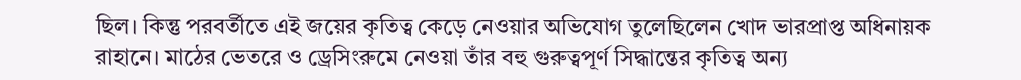ছিল। কিন্তু পরবর্তীতে এই জয়ের কৃতিত্ব কেড়ে নেওয়ার অভিযোগ তুলেছিলেন খোদ ভারপ্রাপ্ত অধিনায়ক রাহানে। মাঠের ভেতরে ও ড্রেসিংরুমে নেওয়া তাঁর বহু গুরুত্বপূর্ণ সিদ্ধান্তের কৃতিত্ব অন্য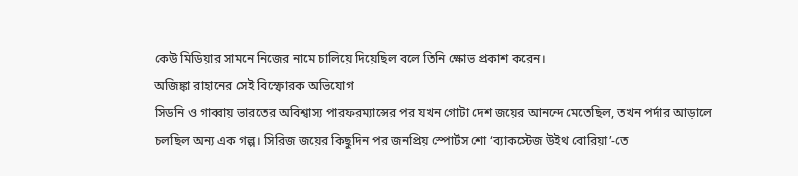কেউ মিডিয়ার সামনে নিজের নামে চালিয়ে দিয়েছিল বলে তিনি ক্ষোভ প্রকাশ করেন।
অজিঙ্কা রাহানের সেই বিস্ফোরক অভিযোগ
সিডনি ও গাব্বায় ভারতের অবিশ্বাস্য পারফরম্যান্সের পর যখন গোটা দেশ জয়ের আনন্দে মেতেছিল, তখন পর্দার আড়ালে চলছিল অন্য এক গল্প। সিরিজ জয়ের কিছুদিন পর জনপ্রিয় স্পোর্টস শো ‘ব্যাকস্টেজ উইথ বোরিয়া’-তে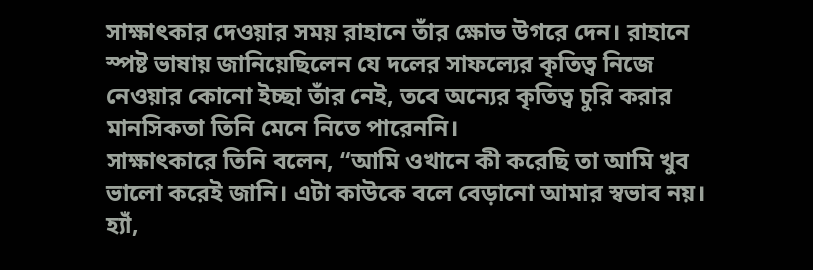সাক্ষাৎকার দেওয়ার সময় রাহানে তাঁর ক্ষোভ উগরে দেন। রাহানে স্পষ্ট ভাষায় জানিয়েছিলেন যে দলের সাফল্যের কৃতিত্ব নিজে নেওয়ার কোনো ইচ্ছা তাঁর নেই, তবে অন্যের কৃতিত্ব চুরি করার মানসিকতা তিনি মেনে নিতে পারেননি।
সাক্ষাৎকারে তিনি বলেন, “আমি ওখানে কী করেছি তা আমি খুব ভালো করেই জানি। এটা কাউকে বলে বেড়ানো আমার স্বভাব নয়। হ্যাঁ,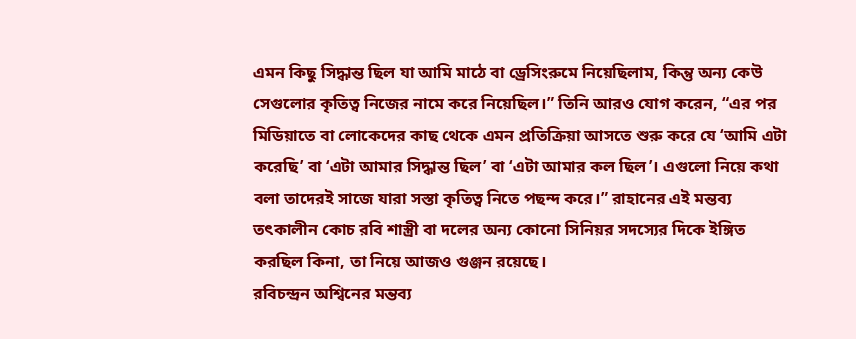এমন কিছু সিদ্ধান্ত ছিল যা আমি মাঠে বা ড্রেসিংরুমে নিয়েছিলাম, কিন্তু অন্য কেউ সেগুলোর কৃতিত্ব নিজের নামে করে নিয়েছিল।” তিনি আরও যোগ করেন, “এর পর মিডিয়াতে বা লোকেদের কাছ থেকে এমন প্রতিক্রিয়া আসতে শুরু করে যে ‘আমি এটা করেছি’ বা ‘এটা আমার সিদ্ধান্ত ছিল’ বা ‘এটা আমার কল ছিল’। এগুলো নিয়ে কথা বলা তাদেরই সাজে যারা সস্তা কৃতিত্ব নিতে পছন্দ করে।” রাহানের এই মন্তব্য তৎকালীন কোচ রবি শাস্ত্রী বা দলের অন্য কোনো সিনিয়র সদস্যের দিকে ইঙ্গিত করছিল কিনা, তা নিয়ে আজও গুঞ্জন রয়েছে।
রবিচন্দ্রন অশ্বিনের মন্তব্য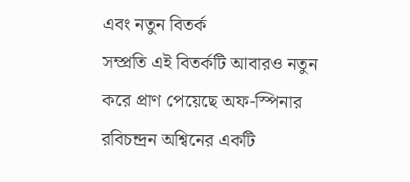এবং নতুন বিতর্ক
সম্প্রতি এই বিতর্কটি আবারও নতুন করে প্রাণ পেয়েছে অফ-স্পিনার রবিচন্দ্রন অশ্বিনের একটি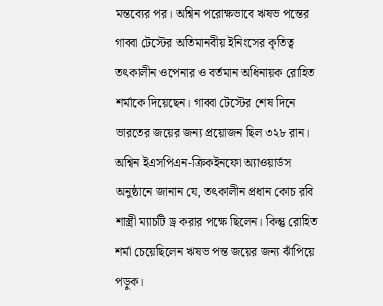মন্তব্যের পর। অশ্বিন পরোক্ষভাবে ঋষভ পন্তের গাব্বা টেস্টের অতিমানবীয় ইনিংসের কৃতিত্ব তৎকালীন ওপেনার ও বর্তমান অধিনায়ক রোহিত শর্মাকে দিয়েছেন। গাব্বা টেস্টের শেষ দিনে ভারতের জয়ের জন্য প্রয়োজন ছিল ৩২৮ রান। অশ্বিন ইএসপিএন-ক্রিকইনফো অ্যাওয়ার্ডস অনুষ্ঠানে জানান যে, তৎকালীন প্রধান কোচ রবি শাস্ত্রী ম্যাচটি ড্র করার পক্ষে ছিলেন। কিন্তু রোহিত শর্মা চেয়েছিলেন ঋষভ পন্ত জয়ের জন্য ঝাঁপিয়ে পড়ুক।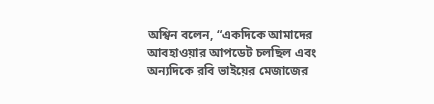অশ্বিন বলেন, “একদিকে আমাদের আবহাওয়ার আপডেট চলছিল এবং অন্যদিকে রবি ভাইয়ের মেজাজের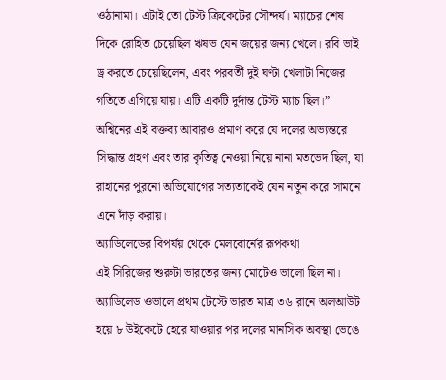ওঠানামা। এটাই তো টেস্ট ক্রিকেটের সৌন্দর্য। ম্যাচের শেষ দিকে রোহিত চেয়েছিল ঋষভ যেন জয়ের জন্য খেলে। রবি ভাই ড্র করতে চেয়েছিলেন, এবং পরবর্তী দুই ঘণ্টা খেলাটা নিজের গতিতে এগিয়ে যায়। এটি একটি দুর্দান্ত টেস্ট ম্যাচ ছিল।” অশ্বিনের এই বক্তব্য আবারও প্রমাণ করে যে দলের অভ্যন্তরে সিদ্ধান্ত গ্রহণ এবং তার কৃতিত্ব নেওয়া নিয়ে নানা মতভেদ ছিল, যা রাহানের পুরনো অভিযোগের সত্যতাকেই যেন নতুন করে সামনে এনে দাঁড় করায়।
অ্যাডিলেডের বিপর্যয় থেকে মেলবোর্নের রূপকথা
এই সিরিজের শুরুটা ভারতের জন্য মোটেও ভালো ছিল না। অ্যাডিলেড ওভালে প্রথম টেস্টে ভারত মাত্র ৩৬ রানে অলআউট হয়ে ৮ উইকেটে হেরে যাওয়ার পর দলের মানসিক অবস্থা ভেঙে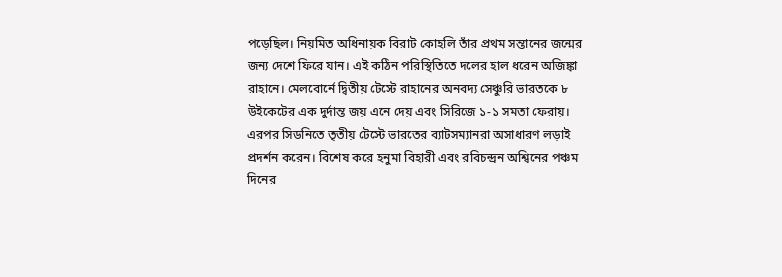পড়েছিল। নিয়মিত অধিনায়ক বিরাট কোহলি তাঁর প্রথম সন্তানের জন্মের জন্য দেশে ফিরে যান। এই কঠিন পরিস্থিতিতে দলের হাল ধরেন অজিঙ্কা রাহানে। মেলবোর্নে দ্বিতীয় টেস্টে রাহানের অনবদ্য সেঞ্চুরি ভারতকে ৮ উইকেটের এক দুর্দান্ত জয় এনে দেয় এবং সিরিজে ১-১ সমতা ফেরায়। এরপর সিডনিতে তৃতীয় টেস্টে ভারতের ব্যাটসম্যানরা অসাধারণ লড়াই প্রদর্শন করেন। বিশেষ করে হনুমা বিহারী এবং রবিচন্দ্রন অশ্বিনের পঞ্চম দিনের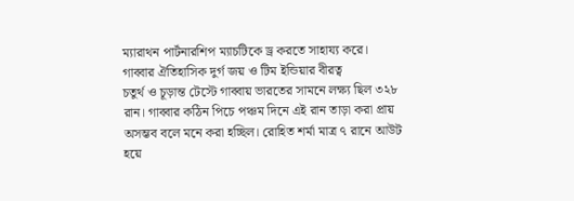ম্যারাথন পার্টনারশিপ ম্যাচটিকে ড্র করতে সাহায্য করে।
গাব্বার ঐতিহাসিক দুর্গ জয় ও টিম ইন্ডিয়ার বীরত্ব
চতুর্থ ও চূড়ান্ত টেস্টে গাব্বায় ভারতের সামনে লক্ষ্য ছিল ৩২৮ রান। গাব্বার কঠিন পিচে পঞ্চম দিনে এই রান তাড়া করা প্রায় অসম্ভব বলে মনে করা হচ্ছিল। রোহিত শর্মা মাত্র ৭ রানে আউট হয়ে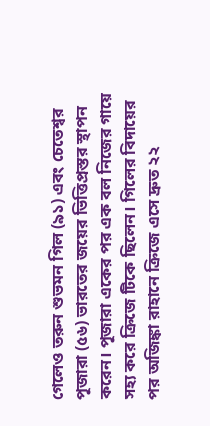গেলেও তরুন শুভমন গিল (৯১) এবং চেতেশ্বর পূজারা (৫৬) ভারতের জয়ের ভিত্তিপ্রস্তর স্থাপন করেন। পূজারা একের পর এক বল নিজের গায়ে সহ্য করে ক্রিজে টিকে ছিলেন। গিলের বিদায়ের পর অজিঙ্কা রাহানে ক্রিজে এসে দ্রুত ২২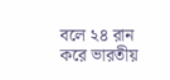বলে ২৪ রান করে ভারতীয়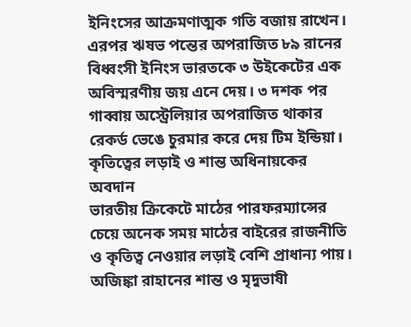ইনিংসের আক্রমণাত্মক গতি বজায় রাখেন। এরপর ঋষভ পন্তের অপরাজিত ৮৯ রানের বিধ্বংসী ইনিংস ভারতকে ৩ উইকেটের এক অবিস্মরণীয় জয় এনে দেয়। ৩ দশক পর গাব্বায় অস্ট্রেলিয়ার অপরাজিত থাকার রেকর্ড ভেঙে চুরমার করে দেয় টিম ইন্ডিয়া।
কৃতিত্বের লড়াই ও শান্ত অধিনায়কের অবদান
ভারতীয় ক্রিকেটে মাঠের পারফরম্যান্সের চেয়ে অনেক সময় মাঠের বাইরের রাজনীতি ও কৃতিত্ব নেওয়ার লড়াই বেশি প্রাধান্য পায়। অজিঙ্কা রাহানের শান্ত ও মৃদুভাষী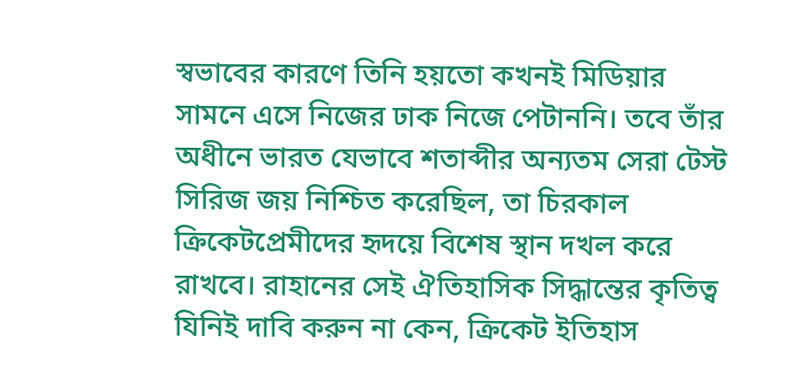স্বভাবের কারণে তিনি হয়তো কখনই মিডিয়ার সামনে এসে নিজের ঢাক নিজে পেটাননি। তবে তাঁর অধীনে ভারত যেভাবে শতাব্দীর অন্যতম সেরা টেস্ট সিরিজ জয় নিশ্চিত করেছিল, তা চিরকাল ক্রিকেটপ্রেমীদের হৃদয়ে বিশেষ স্থান দখল করে রাখবে। রাহানের সেই ঐতিহাসিক সিদ্ধান্তের কৃতিত্ব যিনিই দাবি করুন না কেন, ক্রিকেট ইতিহাস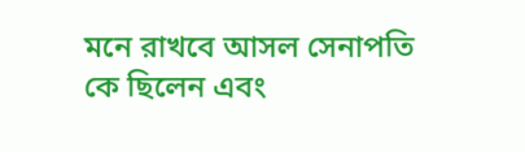মনে রাখবে আসল সেনাপতি কে ছিলেন এবং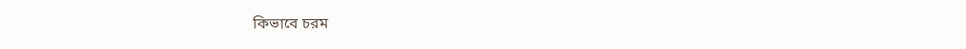কিভাবে চরম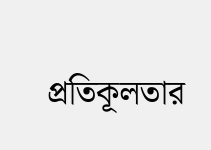প্রতিকূলতার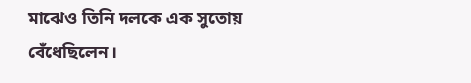মাঝেও তিনি দলকে এক সুতোয় বেঁধেছিলেন।